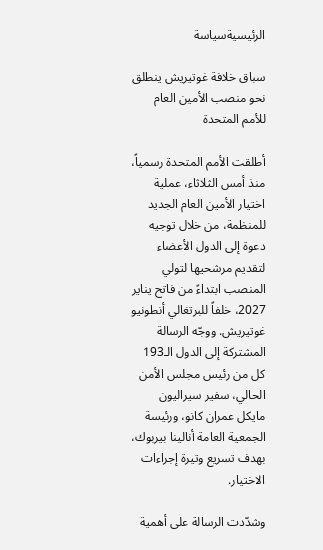الرئيسيةسياسة

سباق خلافة غوتيريش ينطلق نحو منصب الأمين العام للأمم المتحدة

أطلقت الأمم المتحدة رسمياً، منذ أمس الثلاثاء، عملية اختيار الأمين العام الجديد للمنظمة، من خلال توجيه دعوة إلى الدول الأعضاء لتقديم مرشحيها لتولي المنصب ابتداءً من فاتح يناير 2027، خلفاً للبرتغالي أنطونيو غوتيريش. ووجّه الرسالة المشتركة إلى الدول الـ193 كل من رئيس مجلس الأمن الحالي، سفير سيراليون مايكل عمران كانو، ورئيسة الجمعية العامة أنالينا بيربوك، بهدف تسريع وتيرة إجراءات الاختيار.

وشدّدت الرسالة على أهمية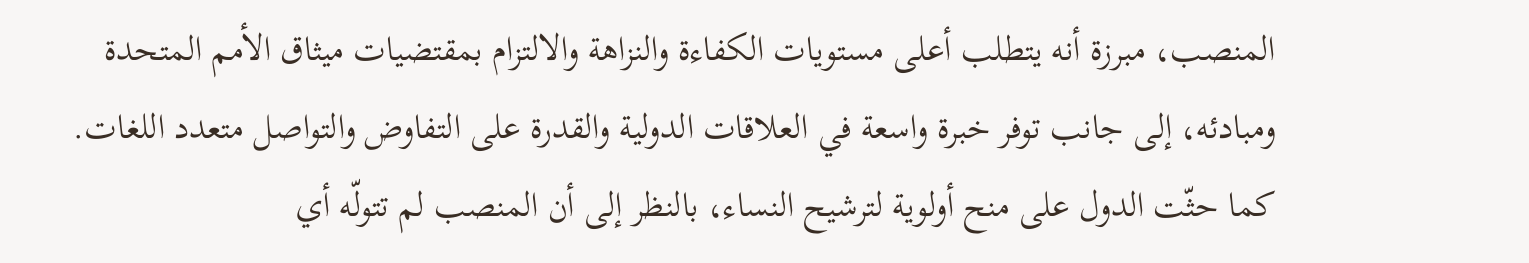المنصب، مبرزة أنه يتطلب أعلى مستويات الكفاءة والنزاهة والالتزام بمقتضيات ميثاق الأمم المتحدة ومبادئه، إلى جانب توفر خبرة واسعة في العلاقات الدولية والقدرة على التفاوض والتواصل متعدد اللغات. كما حثّت الدول على منح أولوية لترشيح النساء، بالنظر إلى أن المنصب لم تتولّه أي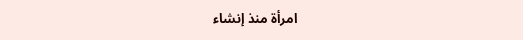امرأة منذ إنشاء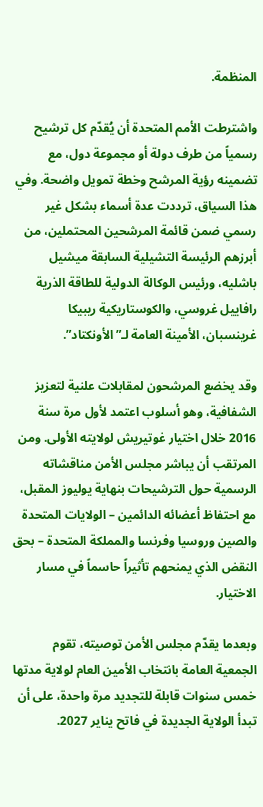المنظمة.

واشترطت الأمم المتحدة أن يُقدّم كل ترشيح رسمياً من طرف دولة أو مجموعة دول، مع تضمينه رؤية المرشح وخطة تمويل واضحة. وفي هذا السياق، ترددت عدة أسماء بشكل غير رسمي ضمن قائمة المرشحين المحتملين، من أبرزهم الرئيسة التشيلية السابقة ميشيل باشليه، ورئيس الوكالة الدولية للطاقة الذرية رافاييل غروسي، والكوستاريكية ريبيكا غرينسبان، الأمينة العامة لـ”الأونكتاد”.

وقد يخضع المرشحون لمقابلات علنية لتعزيز الشفافية، وهو أسلوب اعتمد لأول مرة سنة 2016 خلال اختيار غوتيريش لولايته الأولى. ومن المرتقب أن يباشر مجلس الأمن مناقشاته الرسمية حول الترشيحات بنهاية يوليوز المقبل، مع احتفاظ أعضائه الدائمين – الولايات المتحدة والصين وروسيا وفرنسا والمملكة المتحدة – بحق النقض الذي يمنحهم تأثيراً حاسماً في مسار الاختيار.

وبعدما يقدّم مجلس الأمن توصيته، تقوم الجمعية العامة بانتخاب الأمين العام لولاية مدتها خمس سنوات قابلة للتجديد مرة واحدة، على أن تبدأ الولاية الجديدة في فاتح يناير 2027.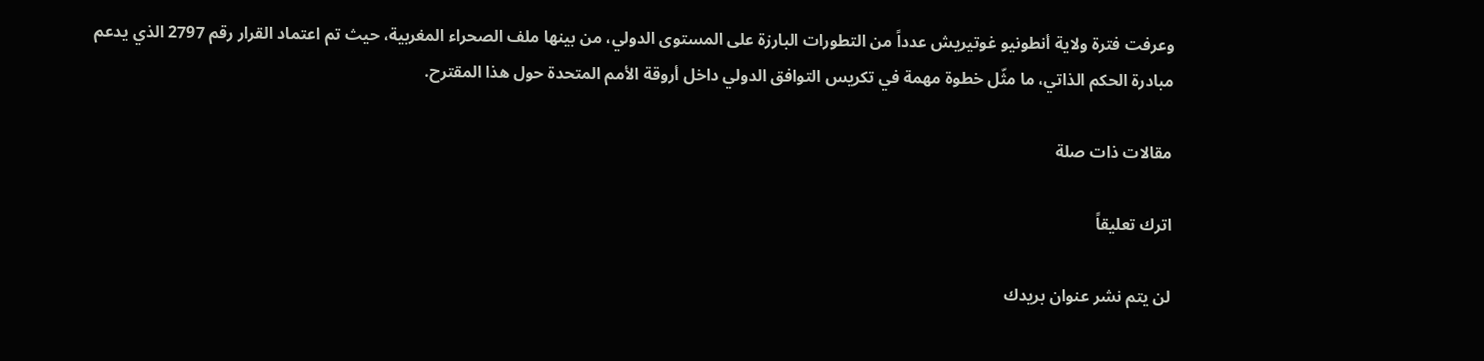وعرفت فترة ولاية أنطونيو غوتيريش عدداً من التطورات البارزة على المستوى الدولي، من بينها ملف الصحراء المغربية، حيث تم اعتماد القرار رقم 2797 الذي يدعم مبادرة الحكم الذاتي، ما مثّل خطوة مهمة في تكريس التوافق الدولي داخل أروقة الأمم المتحدة حول هذا المقترح.

مقالات ذات صلة

اترك تعليقاً

لن يتم نشر عنوان بريدك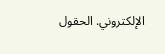الإلكتروني. الحقول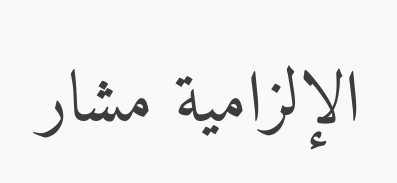الإلزامية مشار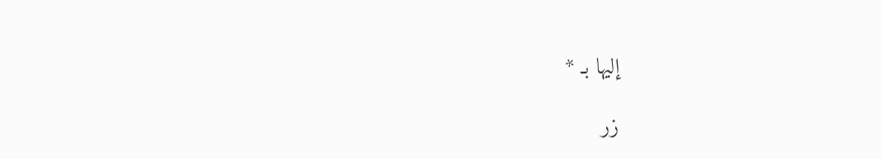إليها بـ *

زر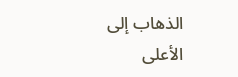الذهاب إلى الأعلى